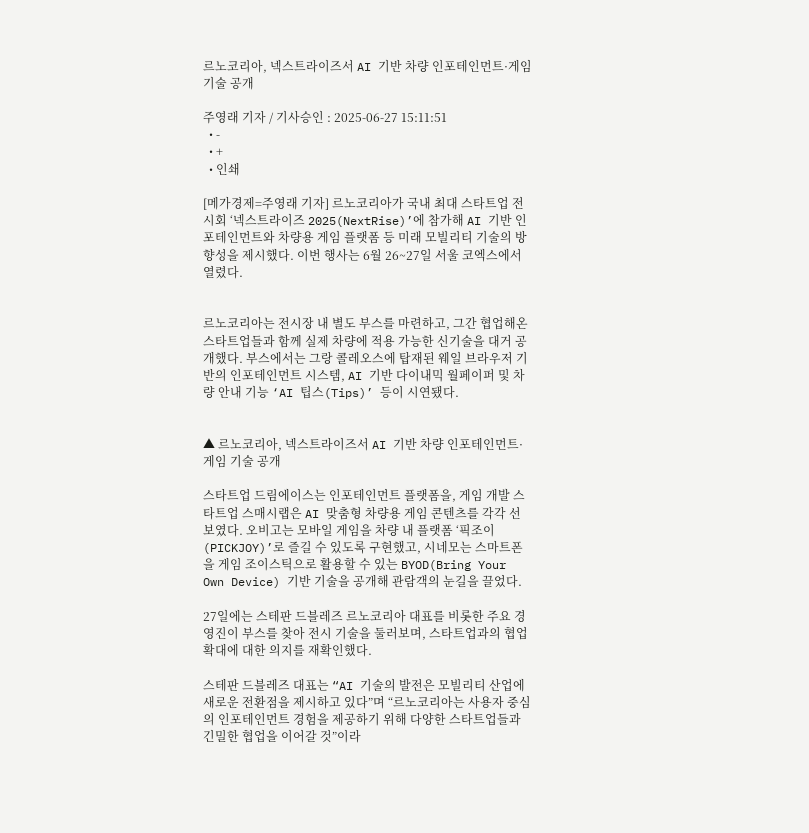르노코리아, 넥스트라이즈서 AI 기반 차량 인포테인먼트·게임 기술 공개

주영래 기자 / 기사승인 : 2025-06-27 15:11:51
  • -
  • +
  • 인쇄

[메가경제=주영래 기자] 르노코리아가 국내 최대 스타트업 전시회 ‘넥스트라이즈 2025(NextRise)’에 참가해 AI 기반 인포테인먼트와 차량용 게임 플랫폼 등 미래 모빌리티 기술의 방향성을 제시했다. 이번 행사는 6월 26~27일 서울 코엑스에서 열렸다.


르노코리아는 전시장 내 별도 부스를 마련하고, 그간 협업해온 스타트업들과 함께 실제 차량에 적용 가능한 신기술을 대거 공개했다. 부스에서는 그랑 콜레오스에 탑재된 웨일 브라우저 기반의 인포테인먼트 시스템, AI 기반 다이내믹 월페이퍼 및 차량 안내 기능 ‘AI 팁스(Tips)’ 등이 시연됐다.


▲ 르노코리아, 넥스트라이즈서 AI 기반 차량 인포테인먼트·게임 기술 공개

스타트업 드림에이스는 인포테인먼트 플랫폼을, 게임 개발 스타트업 스매시랩은 AI 맞춤형 차량용 게임 콘텐츠를 각각 선보였다. 오비고는 모바일 게임을 차량 내 플랫폼 ‘픽조이(PICKJOY)’로 즐길 수 있도록 구현했고, 시네모는 스마트폰을 게임 조이스틱으로 활용할 수 있는 BYOD(Bring Your Own Device) 기반 기술을 공개해 관람객의 눈길을 끌었다.

27일에는 스테판 드블레즈 르노코리아 대표를 비롯한 주요 경영진이 부스를 찾아 전시 기술을 둘러보며, 스타트업과의 협업 확대에 대한 의지를 재확인했다.

스테판 드블레즈 대표는 “AI 기술의 발전은 모빌리티 산업에 새로운 전환점을 제시하고 있다”며 “르노코리아는 사용자 중심의 인포테인먼트 경험을 제공하기 위해 다양한 스타트업들과 긴밀한 협업을 이어갈 것”이라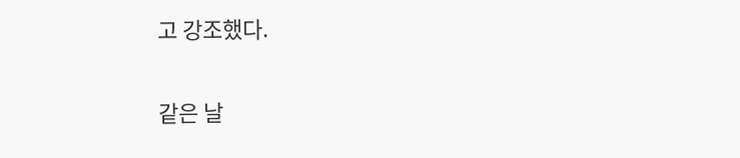고 강조했다.

같은 날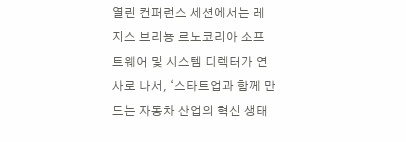열린 컨퍼런스 세션에서는 레지스 브리뇽 르노코리아 소프트웨어 및 시스템 디렉터가 연사로 나서, ‘스타트업과 함께 만드는 자동차 산업의 혁신 생태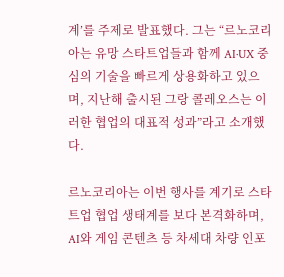계’를 주제로 발표했다. 그는 “르노코리아는 유망 스타트업들과 함께 AI·UX 중심의 기술을 빠르게 상용화하고 있으며, 지난해 출시된 그랑 콜레오스는 이러한 협업의 대표적 성과”라고 소개했다.

르노코리아는 이번 행사를 계기로 스타트업 협업 생태계를 보다 본격화하며, AI와 게임 콘텐츠 등 차세대 차량 인포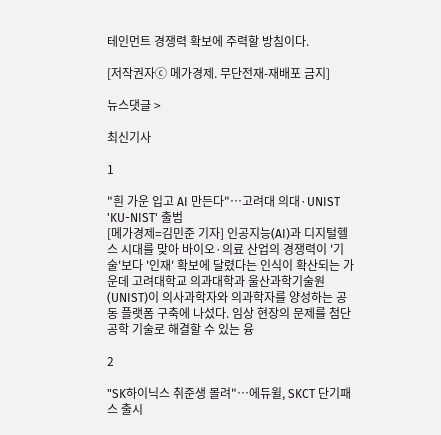테인먼트 경쟁력 확보에 주력할 방침이다.

[저작권자ⓒ 메가경제. 무단전재-재배포 금지]

뉴스댓글 >

최신기사

1

"흰 가운 입고 AI 만든다"…고려대 의대·UNIST 'KU-NIST' 출범
[메가경제=김민준 기자] 인공지능(AI)과 디지털헬스 시대를 맞아 바이오·의료 산업의 경쟁력이 '기술'보다 '인재' 확보에 달렸다는 인식이 확산되는 가운데 고려대학교 의과대학과 울산과학기술원(UNIST)이 의사과학자와 의과학자를 양성하는 공동 플랫폼 구축에 나섰다. 임상 현장의 문제를 첨단 공학 기술로 해결할 수 있는 융

2

"SK하이닉스 취준생 몰려"…에듀윌, SKCT 단기패스 출시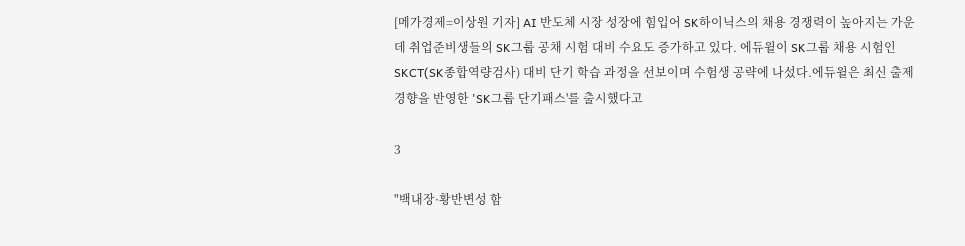[메가경제=이상원 기자] AI 반도체 시장 성장에 힘입어 SK하이닉스의 채용 경쟁력이 높아지는 가운데 취업준비생들의 SK그룹 공채 시험 대비 수요도 증가하고 있다. 에듀윌이 SK그룹 채용 시험인 SKCT(SK종합역량검사) 대비 단기 학습 과정을 선보이며 수험생 공략에 나섰다.에듀윌은 최신 출제 경향을 반영한 'SK그룹 단기패스'를 출시했다고

3

"백내장·황반변성 함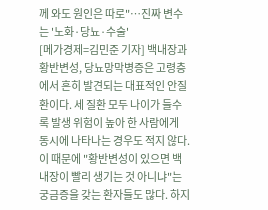께 와도 원인은 따로"…진짜 변수는 '노화·당뇨·수술'
[메가경제=김민준 기자] 백내장과 황반변성, 당뇨망막병증은 고령층에서 흔히 발견되는 대표적인 안질환이다. 세 질환 모두 나이가 들수록 발생 위험이 높아 한 사람에게 동시에 나타나는 경우도 적지 않다. 이 때문에 "황반변성이 있으면 백내장이 빨리 생기는 것 아니냐"는 궁금증을 갖는 환자들도 많다. 하지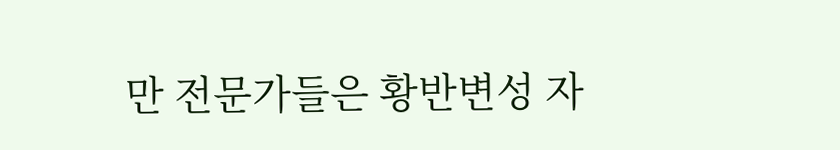만 전문가들은 황반변성 자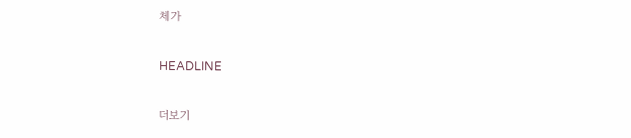체가

HEADLINE

더보기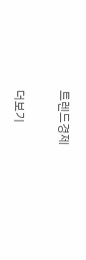트렌드경제

더보기